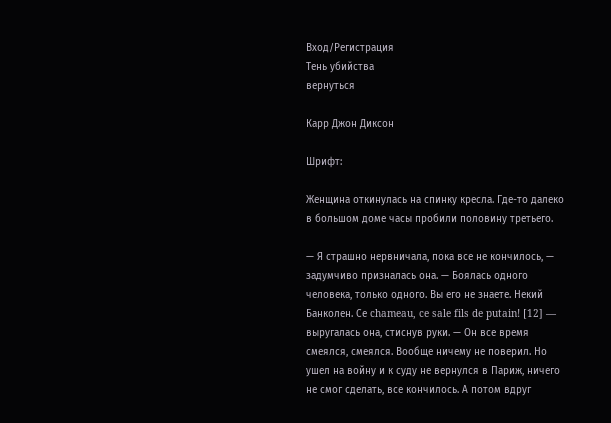Вход/Регистрация
Тень убийства
вернуться

Карр Джон Диксон

Шрифт:

Женщина откинулась на спинку кресла. Где-то далеко в большом доме часы пробили половину третьего.

— Я страшно нервничала, пока все не кончилось, — задумчиво призналась она. — Боялась одного человека, только одного. Вы его не знаете. Некий Банколен. Се chameau, ce sale fils de putain! [12] — выругалась она, стиснув руки. — Он все время смеялся, смеялся. Вообще ничему не поверил. Но ушел на войну и к суду не вернулся в Париж, ничего не смог сделать, все кончилось. А потом вдруг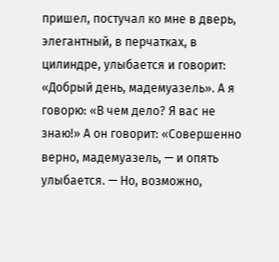пришел, постучал ко мне в дверь, элегантный, в перчатках, в цилиндре, улыбается и говорит: «Добрый день, мадемуазель». А я говорю: «В чем дело? Я вас не знаю!» А он говорит: «Совершенно верно, мадемуазель, — и опять улыбается. — Но, возможно,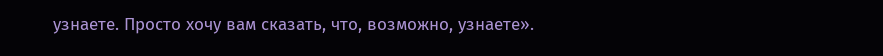узнаете. Просто хочу вам сказать, что, возможно, узнаете».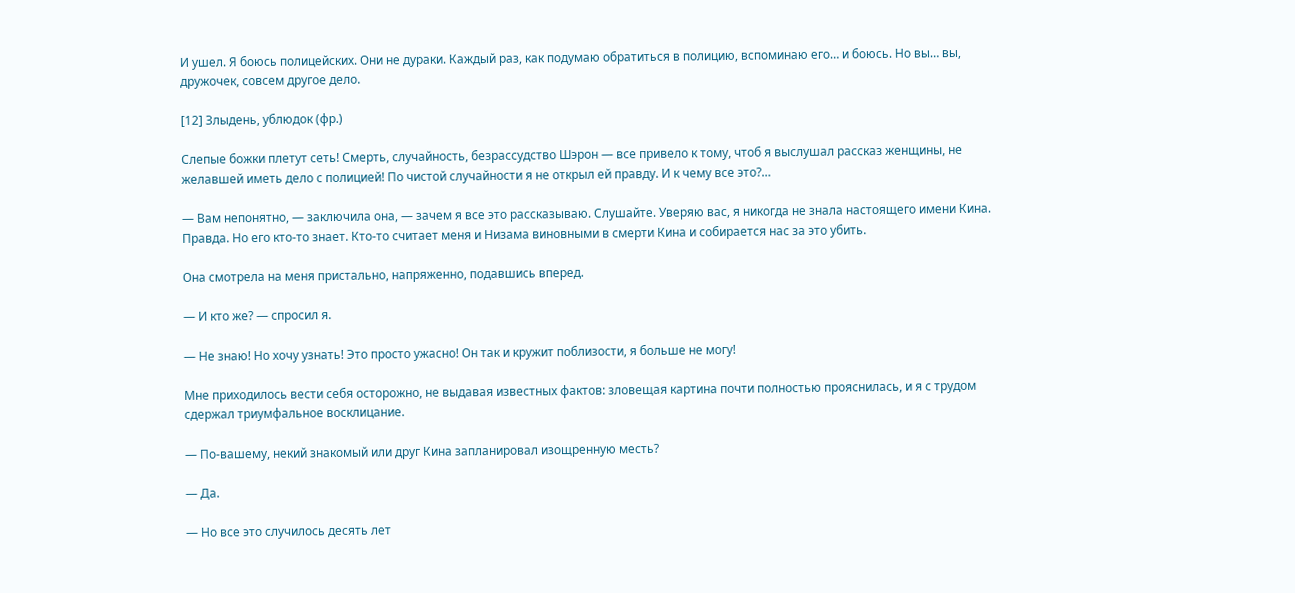И ушел. Я боюсь полицейских. Они не дураки. Каждый раз, как подумаю обратиться в полицию, вспоминаю его… и боюсь. Но вы… вы, дружочек, совсем другое дело.

[12] Злыдень, ублюдок (фр.)

Слепые божки плетут сеть! Смерть, случайность, безрассудство Шэрон — все привело к тому, чтоб я выслушал рассказ женщины, не желавшей иметь дело с полицией! По чистой случайности я не открыл ей правду. И к чему все это?…

— Вам непонятно, — заключила она, — зачем я все это рассказываю. Слушайте. Уверяю вас, я никогда не знала настоящего имени Кина. Правда. Но его кто-то знает. Кто-то считает меня и Низама виновными в смерти Кина и собирается нас за это убить.

Она смотрела на меня пристально, напряженно, подавшись вперед.

— И кто же? — спросил я.

— Не знаю! Но хочу узнать! Это просто ужасно! Он так и кружит поблизости, я больше не могу!

Мне приходилось вести себя осторожно, не выдавая известных фактов: зловещая картина почти полностью прояснилась, и я с трудом сдержал триумфальное восклицание.

— По-вашему, некий знакомый или друг Кина запланировал изощренную месть?

— Да.

— Но все это случилось десять лет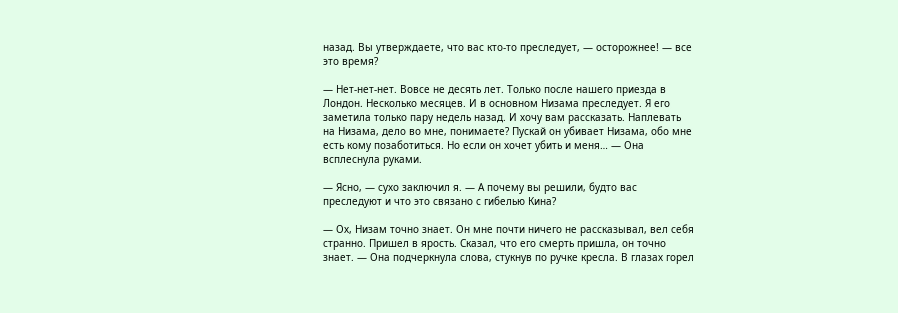назад. Вы утверждаете, что вас кто-то преследует, — осторожнее! — все это время?

— Нет-нет-нет. Вовсе не десять лет. Только после нашего приезда в Лондон. Несколько месяцев. И в основном Низама преследует. Я его заметила только пару недель назад. И хочу вам рассказать. Наплевать на Низама, дело во мне, понимаете? Пускай он убивает Низама, обо мне есть кому позаботиться. Но если он хочет убить и меня… — Она всплеснула руками.

— Ясно, — сухо заключил я. — А почему вы решили, будто вас преследуют и что это связано с гибелью Кина?

— Ох, Низам точно знает. Он мне почти ничего не рассказывал, вел себя странно. Пришел в ярость. Сказал, что его смерть пришла, он точно знает. — Она подчеркнула слова, стукнув по ручке кресла. В глазах горел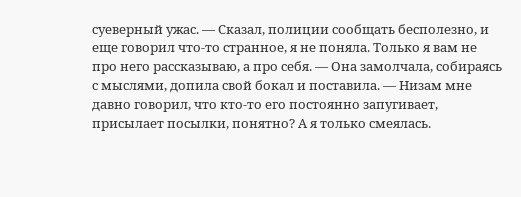суеверный ужас. — Сказал, полиции сообщать бесполезно, и еще говорил что-то странное, я не поняла. Только я вам не про него рассказываю, а про себя. — Она замолчала, собираясь с мыслями, допила свой бокал и поставила. — Низам мне давно говорил, что кто-то его постоянно запугивает, присылает посылки, понятно? А я только смеялась.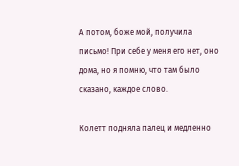А потом, боже мой, получила письмо! При себе у меня его нет, оно дома, но я помню, что там было сказано, каждое слово.

Колетт подняла палец и медленно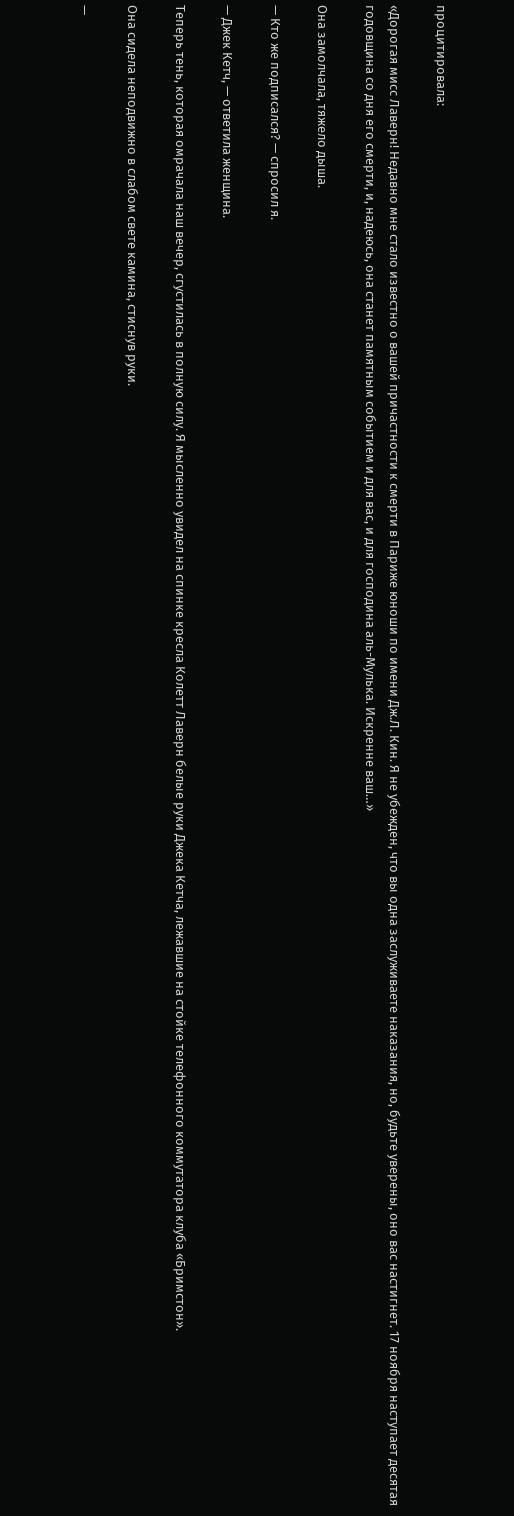процитировала:

«Дорогая мисс Лаверн! Недавно мне стало известно о вашей причастности к смерти в Париже юноши по имени Дж.Л. Кин. Я не убежден, что вы одна заслуживаете наказания, но, будьте уверены, оно вас настигнет. 17 ноября наступает десятая годовщина со дня его смерти, и, надеюсь, она станет памятным событием и для вас, и для господина аль-Мулька. Искренне ваш…»

Она замолчала, тяжело дыша.

— Кто же подписался? — спросил я.

— Джек Кетч, — ответила женщина.

Теперь тень, которая омрачала наш вечер, сгустилась в полную силу. Я мысленно увидел на спинке кресла Колетт Лаверн белые руки Джека Кетча, лежавшие на стойке телефонного коммутатора клуба «Бримстон».

Она сидела неподвижно в слабом свете камина, стиснув руки.

—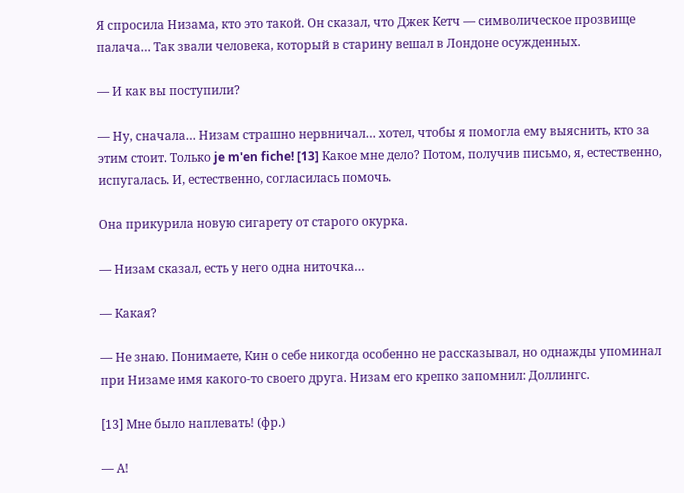Я спросила Низама, кто это такой. Он сказал, что Джек Кетч — символическое прозвище палача… Так звали человека, который в старину вешал в Лондоне осужденных.

— И как вы поступили?

— Ну, сначала… Низам страшно нервничал… хотел, чтобы я помогла ему выяснить, кто за этим стоит. Только je m'en fiche! [13] Какое мне дело? Потом, получив письмо, я, естественно, испугалась. И, естественно, согласилась помочь.

Она прикурила новую сигарету от старого окурка.

— Низам сказал, есть у него одна ниточка…

— Какая?

— Не знаю. Понимаете, Кин о себе никогда особенно не рассказывал, но однажды упоминал при Низаме имя какого-то своего друга. Низам его крепко запомнил: Доллингс.

[13] Мне было наплевать! (фр.)

— А!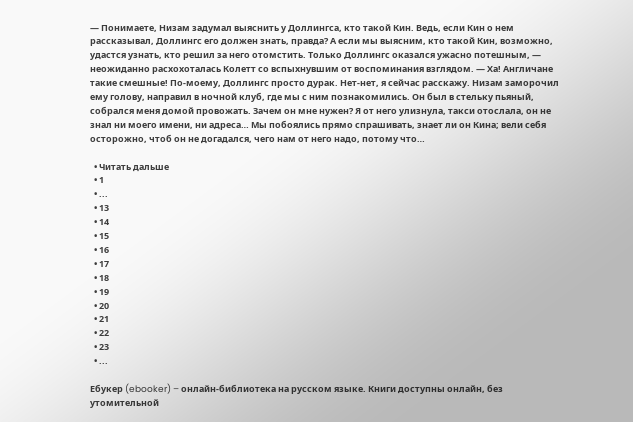— Понимаете, Низам задумал выяснить у Доллингса, кто такой Кин. Ведь, если Кин о нем рассказывал, Доллингс его должен знать, правда? А если мы выясним, кто такой Кин, возможно, удастся узнать, кто решил за него отомстить. Только Доллингс оказался ужасно потешным, — неожиданно расхохоталась Колетт со вспыхнувшим от воспоминания взглядом. — Ха! Англичане такие смешные! По-моему, Доллингс просто дурак. Нет-нет, я сейчас расскажу. Низам заморочил ему голову, направил в ночной клуб, где мы с ним познакомились. Он был в стельку пьяный, собрался меня домой провожать. Зачем он мне нужен? Я от него улизнула, такси отослала, он не знал ни моего имени, ни адреса… Мы побоялись прямо спрашивать, знает ли он Кина; вели себя осторожно, чтоб он не догадался, чего нам от него надо, потому что…

  • Читать дальше
  • 1
  • ...
  • 13
  • 14
  • 15
  • 16
  • 17
  • 18
  • 19
  • 20
  • 21
  • 22
  • 23
  • ...

Ебукер (ebooker) – онлайн-библиотека на русском языке. Книги доступны онлайн, без утомительной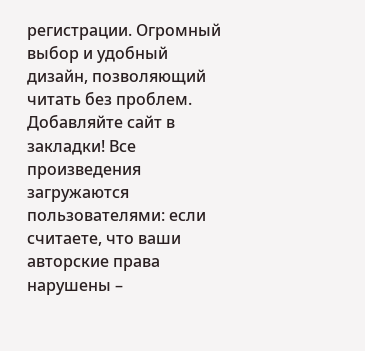регистрации. Огромный выбор и удобный дизайн, позволяющий читать без проблем. Добавляйте сайт в закладки! Все произведения загружаются пользователями: если считаете, что ваши авторские права нарушены –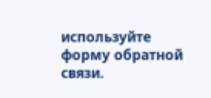используйте форму обратной связи.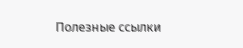Полезные ссылки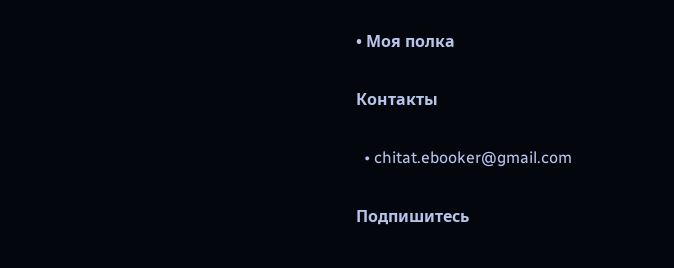• Моя полка

Контакты

  • chitat.ebooker@gmail.com

Подпишитесь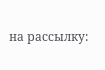на рассылку: